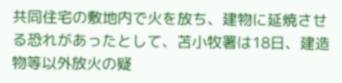共同住宅の敷地内で火を放ち、建物に延焼させる恐れがあったとして、苫小牧署は18日、建造物等以外放火の疑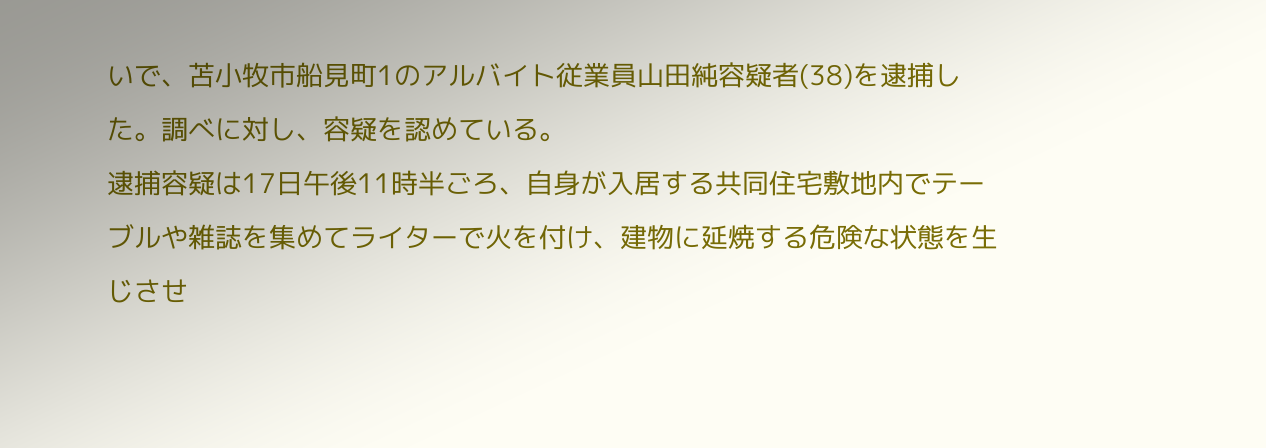いで、苫小牧市船見町1のアルバイト従業員山田純容疑者(38)を逮捕した。調べに対し、容疑を認めている。
逮捕容疑は17日午後11時半ごろ、自身が入居する共同住宅敷地内でテーブルや雑誌を集めてライターで火を付け、建物に延焼する危険な状態を生じさせ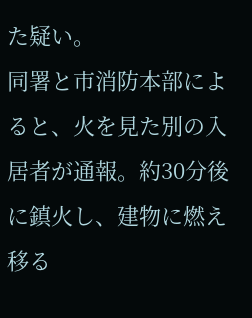た疑い。
同署と市消防本部によると、火を見た別の入居者が通報。約30分後に鎮火し、建物に燃え移る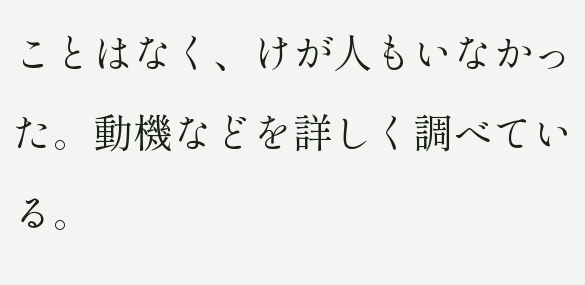ことはなく、けが人もいなかった。動機などを詳しく調べている。